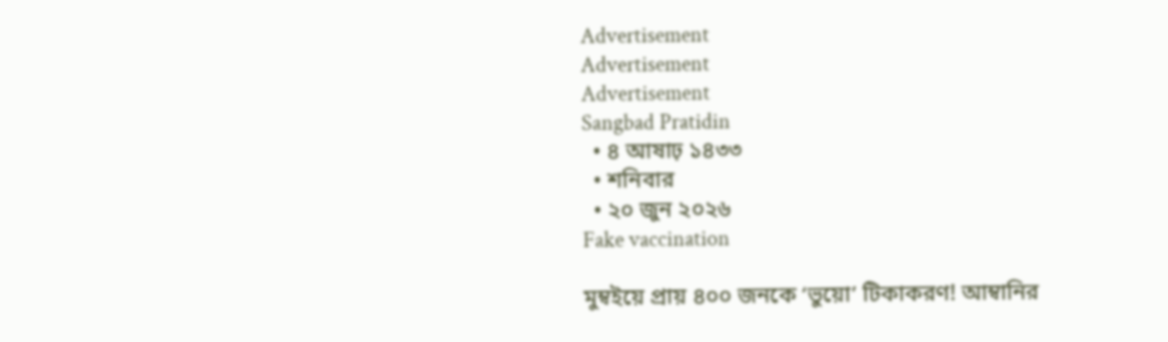Advertisement
Advertisement
Advertisement
Sangbad Pratidin
  • ৪ আষাঢ় ১৪৩৩
  • শনিবার
  • ২০ জুন ২০২৬
Fake vaccination

মুম্বইয়ে প্রায় ৪০০ জনকে ‘ভুয়ো’ টিকাকরণ! আম্বানির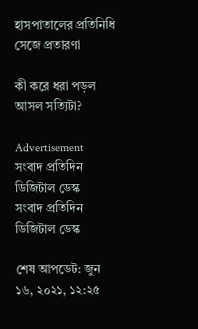হাসপাতালের প্রতিনিধি সেজে প্রতারণা

কী করে ধরা পড়ল আসল সত্যিটা?

Advertisement
সংবাদ প্রতিদিন ডিজিটাল ডেস্ক
সংবাদ প্রতিদিন ডিজিটাল ডেস্ক

শেষ আপডেট: জুন ১৬, ২০২১, ১২:২৫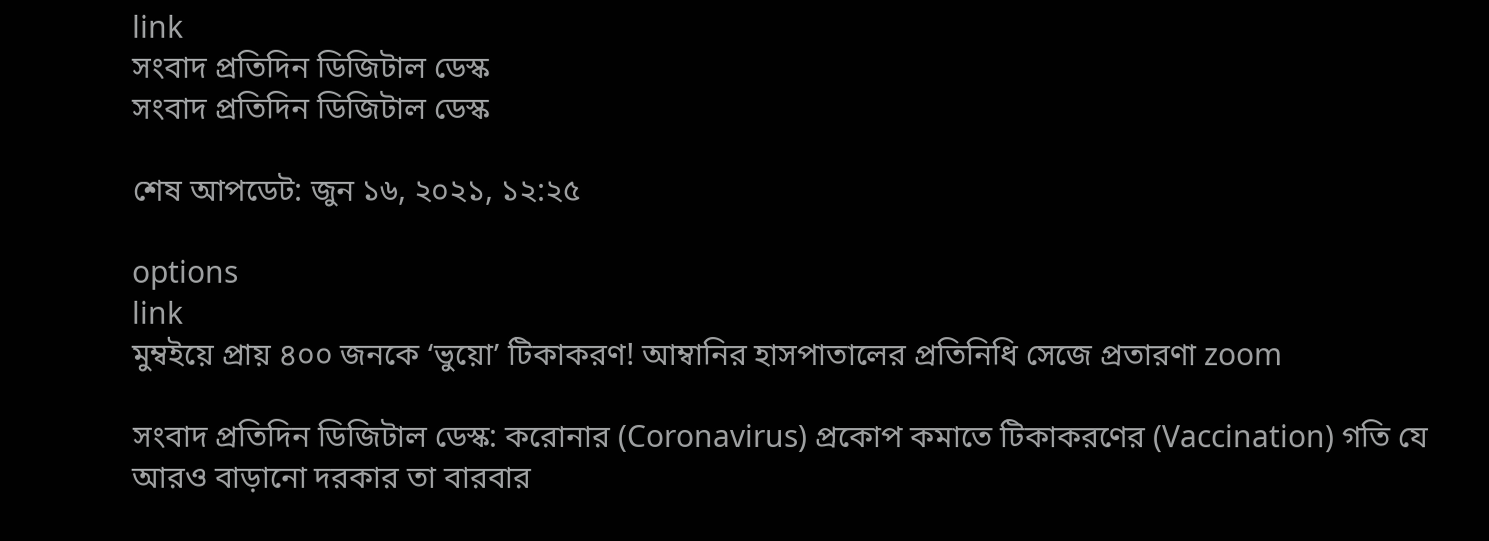link
সংবাদ প্রতিদিন ডিজিটাল ডেস্ক
সংবাদ প্রতিদিন ডিজিটাল ডেস্ক

শেষ আপডেট: জুন ১৬, ২০২১, ১২:২৫

options
link
মুম্বইয়ে প্রায় ৪০০ জনকে ‘ভুয়ো’ টিকাকরণ! আম্বানির হাসপাতালের প্রতিনিধি সেজে প্রতারণা zoom

সংবাদ প্রতিদিন‌ ডিজিটাল ডেস্ক: করোনার (Coronavirus) প্রকোপ কমাতে টিকাকরণের (Vaccination) গতি যে আরও বাড়ানো দরকার তা বারবার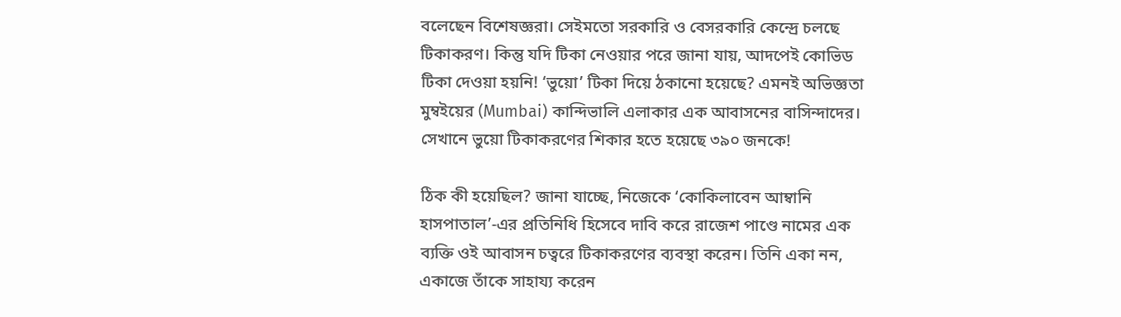বলেছেন বিশেষজ্ঞরা। সেইমতো সরকারি ও বেসরকারি কেন্দ্রে চলছে টিকাকরণ। কিন্তু যদি টিকা নেওয়ার পরে জানা যায়, আদপেই কোভিড টিকা দেওয়া হয়নি! ‘ভুয়ো’ টিকা দিয়ে ঠকানো হয়েছে? এমনই অভিজ্ঞতা মুম্বইয়ের (Mumbai) কান্দিভালি এলাকার এক আবাসনের বাসিন্দাদের। সেখানে ভুয়ো টিকাকরণের শিকার হতে হয়েছে ৩৯০ জনকে!

ঠিক কী হয়েছিল? জানা যাচ্ছে, নিজেকে ‘কোকিলাবেন আম্বানি হাসপাতাল’-এর প্রতিনিধি হিসেবে দাবি করে রাজেশ পাণ্ডে নামের এক ব্যক্তি ওই আবাসন চত্বরে টিকাকরণের ব্যবস্থা করেন। তিনি একা নন, একাজে তাঁকে সাহায্য করেন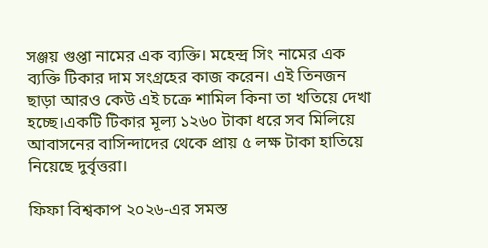সঞ্জয় গুপ্তা নামের এক ব্যক্তি। মহেন্দ্র সিং নামের এক ব্যক্তি টিকার দাম সংগ্রহের কাজ করেন। এই তিনজন ছাড়া আরও কেউ এই চক্রে শামিল কিনা তা খতিয়ে দেখা হচ্ছে।একটি টিকার মূল্য ১২৬০ টাকা ধরে সব মিলিয়ে আবাসনের বাসিন্দাদের থেকে প্রায় ৫ লক্ষ টাকা হাতিয়ে নিয়েছে দুর্বৃত্তরা।

ফিফা বিশ্বকাপ ২০২৬-এর সমস্ত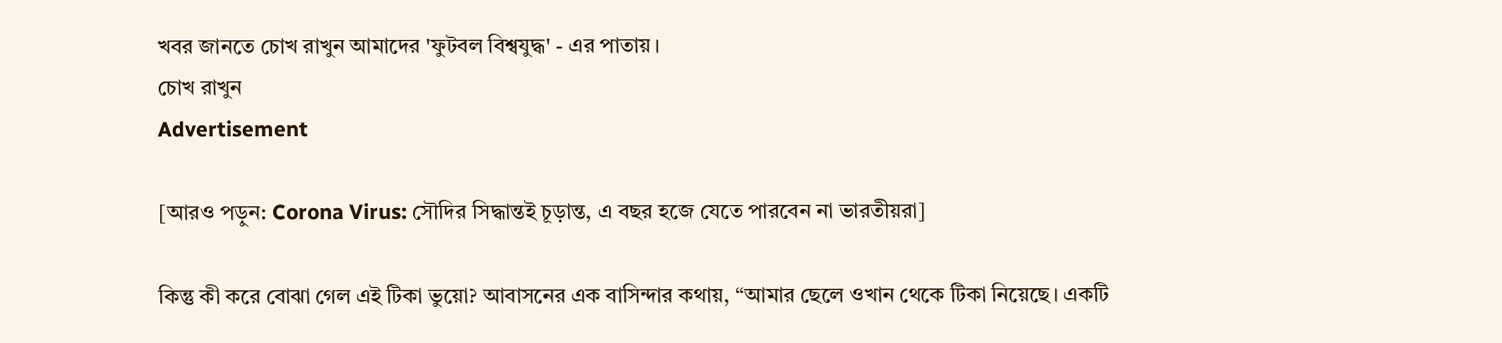খবর জানতে চোখ রাখুন আমাদের 'ফুটবল বিশ্বযুদ্ধ' - এর পাতায়।
চোখ রাখুন
Advertisement

[আরও পড়ুন: Corona Virus: সৌদির সিদ্ধান্তই চূড়ান্ত, এ বছর হজে যেতে পারবেন না ভারতীয়রা]

কিন্তু কী করে বোঝা গেল এই টিকা ভুয়ো? আবাসনের এক বাসিন্দার কথায়, ‘‘আমার ছেলে ওখান থেকে টিকা নিয়েছে। একটি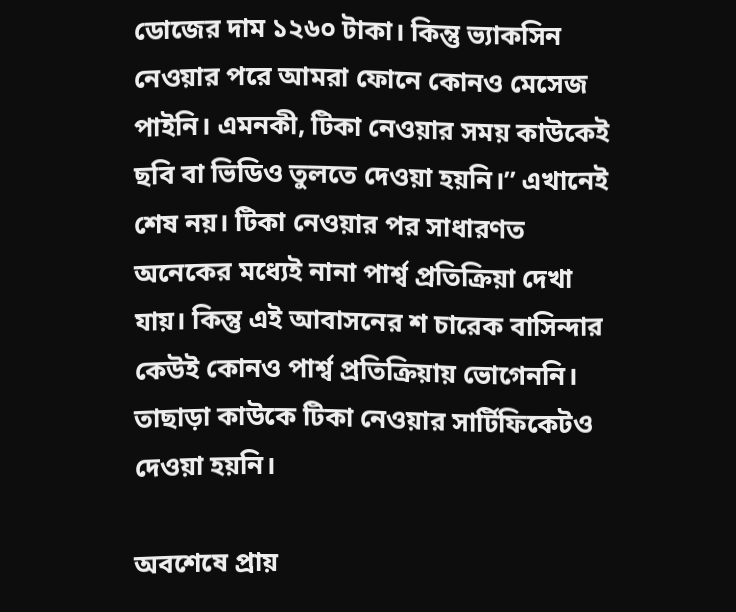ডোজের দাম ১২৬০ টাকা। কিন্তু ভ্যাকসিন নেওয়ার পরে আমরা ফোনে কোনও মেসেজ পাইনি। এমনকী, টিকা নেওয়ার সময় কাউকেই ছবি বা ভিডিও তুলতে দেওয়া হয়নি।’’ এখানেই শেষ নয়। টিকা নেওয়ার পর সাধারণত অনেকের মধ্যেই নানা পার্শ্ব প্রতিক্রিয়া দেখা যায়। কিন্তু এই আবাসনের শ চারেক বাসিন্দার কেউই কোনও পার্শ্ব প্রতিক্রিয়ায় ভোগেননি। তাছাড়া কাউকে টিকা নেওয়ার সার্টিফিকেটও দেওয়া হয়নি।

অবশেষে প্রায়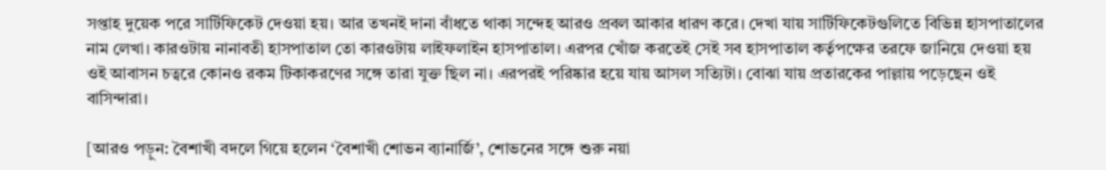সপ্তাহ দুয়েক পরে সার্টিফিকেট দেওয়া হয়। আর তখনই দানা বাঁধতে থাকা সন্দেহ আরও প্রবল আকার ধারণ করে। দেখা যায় সার্টিফিকেটগুলিতে বিভিন্ন হাসপাতালের নাম লেখা। কারওটায় নানাবতী হাসপাতাল তো কারওটায় লাইফলাইন হাসপাতাল। এরপর খোঁজ করতেই সেই সব হাসপাতাল কর্তৃপক্ষের তরফে জানিয়ে দেওয়া হয় ওই আবাসন চত্বরে কোনও রকম টিকাকরণের সঙ্গে তারা যুক্ত ছিল না। এরপরই পরিষ্কার হয়ে যায় আসল সত্যিটা। বোঝা যায় প্রতারকের পাল্লায় পড়েছেন ওই বাসিন্দারা।

[আরও পড়ুন: বৈশাখী বদলে গিয়ে হলেন ‘বৈশাখী শোভন ব্যানার্জি’, শোভনের সঙ্গে শুরু নয়া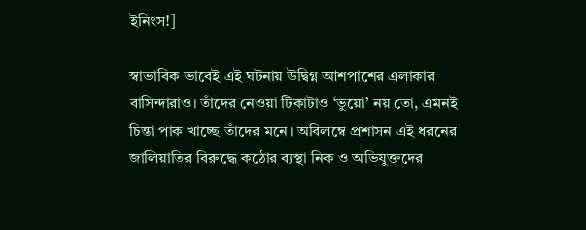ইনিংস!]

স্বাভাবিক ভাবেই এই ঘটনায় উদ্বিগ্ন আশপাশের এলাকার বাসিন্দারাও। তাঁদের নেওয়া টিকাটাও ‘ভুয়ো’ নয় তো, এমনই চিন্তা পাক খাচ্ছে তাঁদের মনে। অবিলম্বে প্রশাসন এই ধরনের জালিয়াতির বিরুদ্ধে কঠোর ব্যস্থা নিক ও অভিযুক্তদের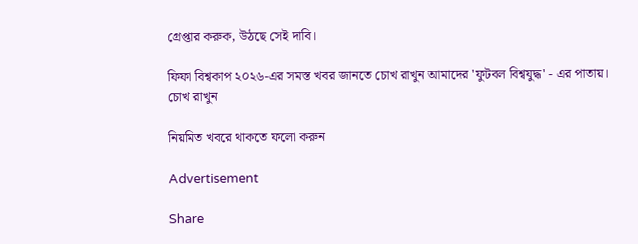গ্রেপ্তার করুক, উঠছে সেই দাবি।

ফিফা বিশ্বকাপ ২০২৬-এর সমস্ত খবর জানতে চোখ রাখুন আমাদের 'ফুটবল বিশ্বযুদ্ধ' - এর পাতায়।
চোখ রাখুন

নিয়মিত খবরে থাকতে ফলো করুন

Advertisement

Share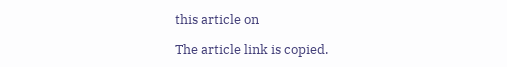this article on

The article link is copied.